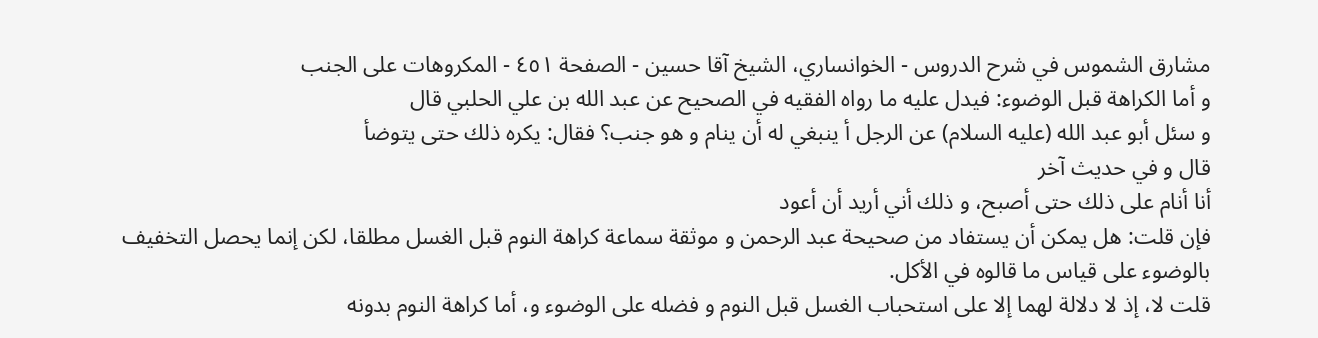مشارق الشموس في شرح الدروس - الخوانساري، الشيخ آقا حسين - الصفحة ٤٥١ - المكروهات على الجنب
و أما الكراهة قبل الوضوء: فيدل عليه ما رواه الفقيه في الصحيح عن عبد الله بن علي الحلبي قال
و سئل أبو عبد الله (عليه السلام) عن الرجل أ ينبغي له أن ينام و هو جنب؟ فقال: يكره ذلك حتى يتوضأ
قال و في حديث آخر
أنا أنام على ذلك حتى أصبح، و ذلك أني أريد أن أعود
فإن قلت: هل يمكن أن يستفاد من صحيحة عبد الرحمن و موثقة سماعة كراهة النوم قبل الغسل مطلقا، لكن إنما يحصل التخفيف بالوضوء على قياس ما قالوه في الأكل.
قلت لا، إذ لا دلالة لهما إلا على استحباب الغسل قبل النوم و فضله على الوضوء و، أما كراهة النوم بدونه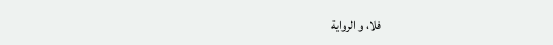فلا، و الرواية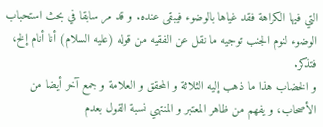التي فيها الكراهة فقد غياها بالوضوء فيبقى عنده. و قد مر سابقا في بحث استحباب الوضوء لنوم الجنب توجيه ما نقل عن الفقيه من قوله (عليه السلام) أنا أنام إلخ، فتذكر.
و الخضاب هذا ما ذهب إليه الثلاثة و المحقق و العلامة و جمع آخر أيضا من الأصحاب، و يفهم من ظاهر المعتبر و المنتهي نسبة القول بعدم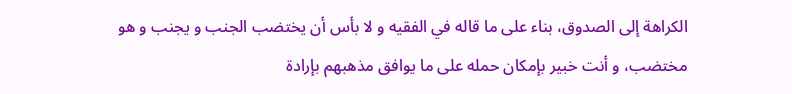الكراهة إلى الصدوق، بناء على ما قاله في الفقيه و لا بأس أن يختضب الجنب و يجنب و هو مختضب، و أنت خبير بإمكان حمله على ما يوافق مذهبهم بإرادة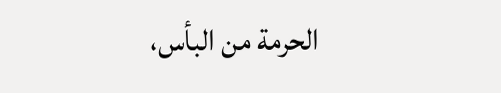الحرمة من البأس،